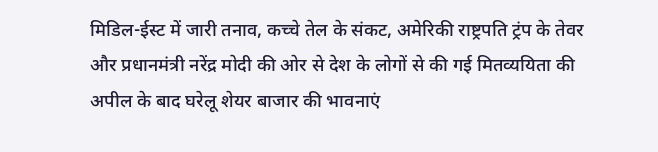मिडिल-ईस्ट में जारी तनाव, कच्चे तेल के संकट, अमेरिकी राष्ट्रपति ट्रंप के तेवर और प्रधानमंत्री नरेंद्र मोदी की ओर से देश के लोगों से की गई मितव्ययिता की अपील के बाद घरेलू शेयर बाजार की भावनाएं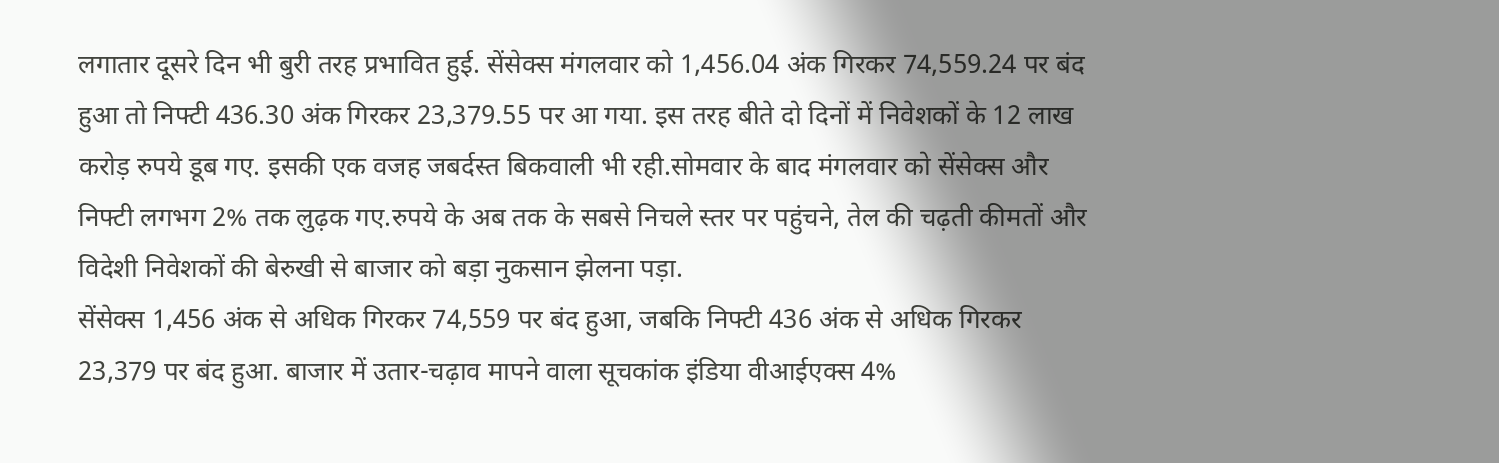लगातार दूसरे दिन भी बुरी तरह प्रभावित हुई. सेंसेक्स मंगलवार को 1,456.04 अंक गिरकर 74,559.24 पर बंद हुआ तो निफ्टी 436.30 अंक गिरकर 23,379.55 पर आ गया. इस तरह बीते दो दिनों में निवेशकों के 12 लाख करोड़ रुपये डूब गए. इसकी एक वजह जबर्दस्त बिकवाली भी रही.सोमवार के बाद मंगलवार को सेंसेक्स और निफ्टी लगभग 2% तक लुढ़क गए.रुपये के अब तक के सबसे निचले स्तर पर पहुंचने, तेल की चढ़ती कीमतों और विदेशी निवेशकों की बेरुखी से बाजार को बड़ा नुकसान झेलना पड़ा.
सेंसेक्स 1,456 अंक से अधिक गिरकर 74,559 पर बंद हुआ, जबकि निफ्टी 436 अंक से अधिक गिरकर 23,379 पर बंद हुआ. बाजार में उतार-चढ़ाव मापने वाला सूचकांक इंडिया वीआईएक्स 4%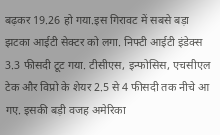बढ़कर 19.26 हो गया.इस गिरावट में सबसे बड़ा झटका आईटी सेक्टर को लगा. निफ्टी आईटी इंडेक्स 3.3 फीसदी टूट गया. टीसीएस, इन्फोसिस, एचसीएल टेक और विप्रो के शेयर 2.5 से 4 फीसदी तक नीचे आ गए. इसकी बड़ी वजह अमेरिका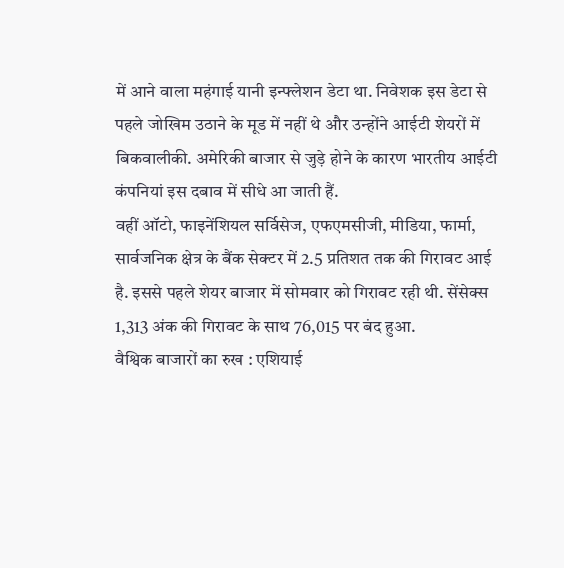में आने वाला महंगाई यानी इन्फ्लेशन डेटा था. निवेशक इस डेटा से पहले जोखिम उठाने के मूड में नहीं थे और उन्होंने आईटी शेयरों में बिकवालीकी. अमेरिकी बाजार से जुड़े होने के कारण भारतीय आईटी कंपनियां इस दबाव में सीधे आ जाती हैं.
वहीं ऑटो, फाइनेंशियल सर्विसेज, एफएमसीजी, मीडिया, फार्मा, सार्वजनिक क्षेत्र के बैंक सेक्टर में 2.5 प्रतिशत तक की गिरावट आई है. इससे पहले शेयर बाजार में सोमवार को गिरावट रही थी. सेंसेक्स 1,313 अंक की गिरावट के साथ 76,015 पर बंद हुआ.
वैश्विक बाजारों का रुख : एशियाई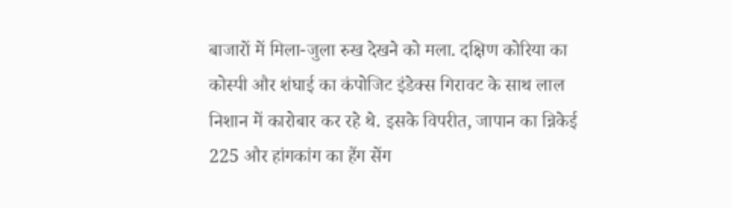बाजारों में मिला-जुला रुख देखने को मला. दक्षिण कोरिया का कोस्पी और शंघाई का कंपोजिट इंडेक्स गिरावट के साथ लाल निशान में कारोबार कर रहे थे. इसके विपरीत, जापान का न्निकेई 225 और हांगकांग का हैंग सेंग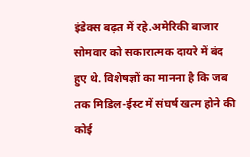इंडेक्स बढ़त में रहे.अमेरिकी बाजार सोमवार को सकारात्मक दायरे में बंद हुए थे. विशेषज्ञों का मानना है कि जब तक मिडिल-ईस्ट में संघर्ष खत्म होने की कोई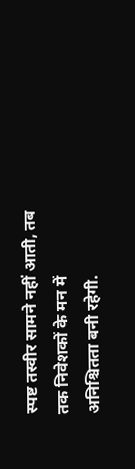स्पष्ट तस्वीर सामने नहीं आती, तब तक निवेशकों के मन में अनिश्चितता बनी रहेगी.